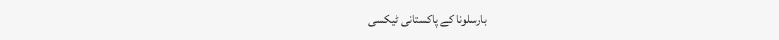بارسلونا کے پاکستانی ٹیکسی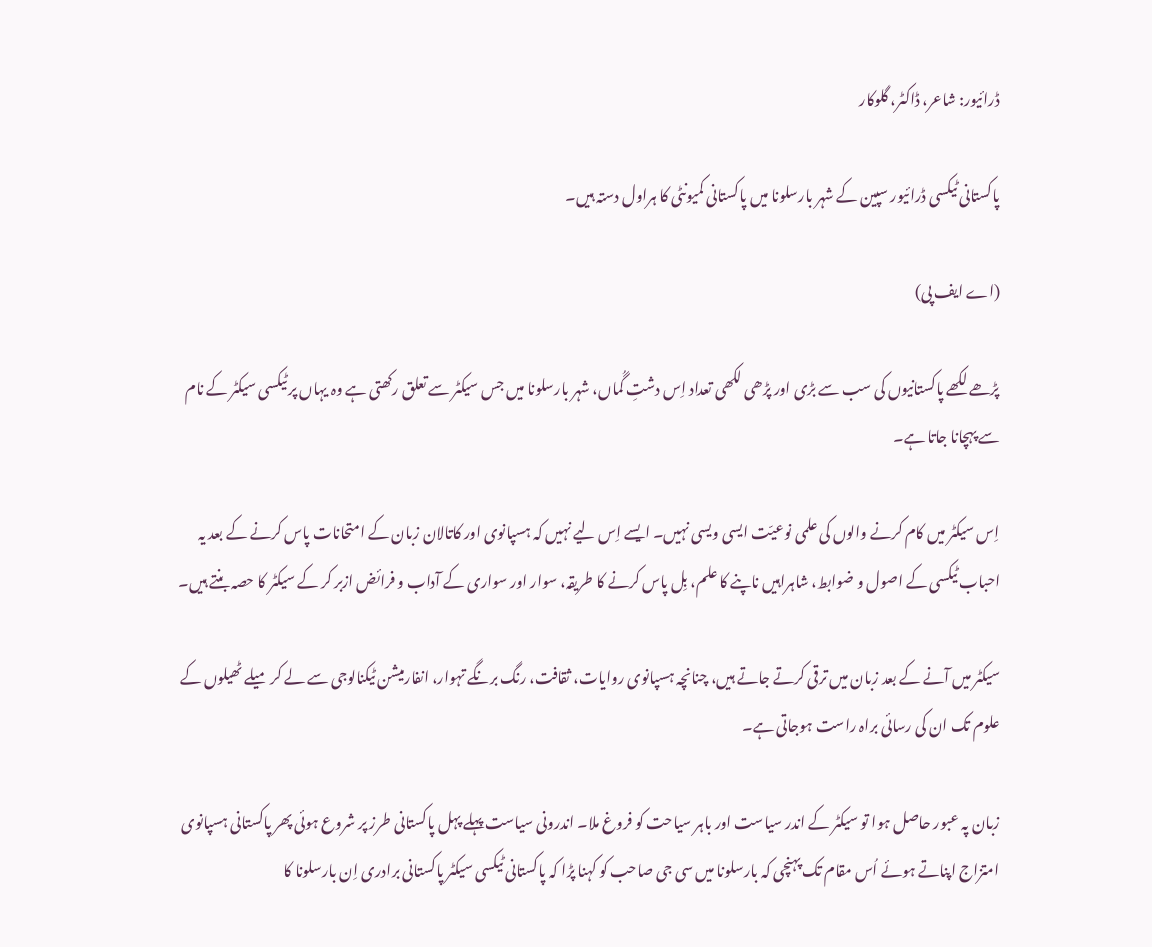ڈرائیور: شاعر، ڈاکٹر، گلوکار

پاکستانی ٹیکسی ڈرائیور سپین کے شہر بارسلونا میں پاکستانی کمیونٹی کا ہراول دستہ ہیں۔

(اے ایف پی)

پڑھے لکھے پاکستانیوں کی سب سے بڑی اور پڑھی لکھی تعداد اِس دشتِ گُماں، شہر بارسلونا میں جس سیکٹر سے تعلق رکھتی ہے وہ یہاں پر ٹیکسی سیکٹر کے نام سے پہچانا جاتا ہے۔

اِس سیکٹر میں کام کرنے والوں کی علمی نوعیّت ایسی ویسی نہیں۔ ایسے اِس لیے نہیں کہ ہسپانوی اور کاتالان زبان کے امتحانات پاس کرنے کے بعد یہ احباب ٹیکسی کے اصول و ضوابط، شاہراہیں ناپنے کا علم، بِل پاس کرنے کا طریقہ، سوار اور سواری کے آداب و فرائض ازبر کر کے سیکٹر کا حصہ بنتے ہیں۔

سیکٹر میں آنے کے بعد زبان میں ترقی کرتے جاتے ہیں، چنانچہ ہسپانوی روایات، ثقافت، رنگ برنگے تہوار، انفارمیشن ٹیکنالوجی سے لے کر میلے ٹھیلوں کے علوم تک ان کی رسائی براہ راست ہوجاتی ہے۔

زبان پہ عبور حاصل ہوا تو سیکٹر کے اندر سیاست اور باہر سیاحت کو فروغ ملا۔ اندرونی سیاست پہلے پہل پاکستانی طرز پر شروع ہوئی پھر پاکستانی ہسپانوی امتزاج اپناتے ہوئے اُس مقام تک پہنچی کہ بارسلونا میں سی جی صاحب کو کہنا پڑا کہ پاکستانی ٹیکسی سیکٹر پاکستانی برادری اِن بارسلونا کا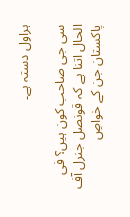ہراول دستہ ہے۔

سی جی صاحب کون ہیں؟ فی الحال اتنا ہے کہ قونصل جنرل آف پاکستان جن کے خواصِ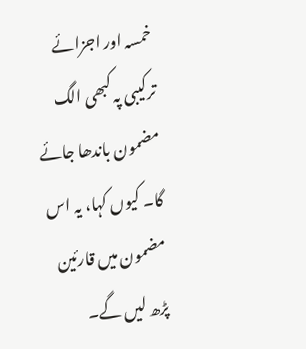خمسہ اور اجزائے ترکیبی پہ کبھی الگ مضمون باندھا جائے گا۔ کیوں کہا، یہ اس مضمون میں قارئین پڑھ لیں گے۔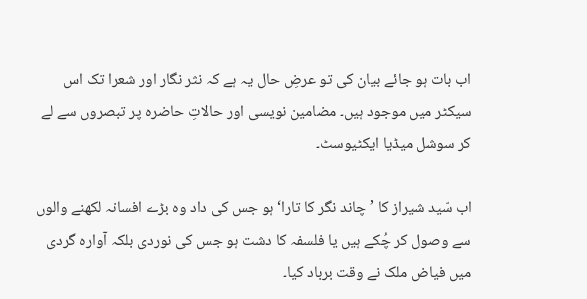اب بات ہو جائے بیان کی تو عرضِ حال یہ ہے کہ نثر نگار اور شعرا تک اس سیکٹر میں موجود ہیں۔ مضامین نویسی اور حالاتِ حاضرہ پر تبصروں سے لے کر سوشل میڈیا ایکٹیوسٹ۔

اب سّید شیراز کا ’چاند نگر کا تارا‘ ہو جس کی داد وہ بڑے افسانہ لکھنے والوں سے وصول کر چُکے ہیں یا فلسفہ کا دشت ہو جس کی نوردی بلکہ آوارہ گردی میں فیاض ملک نے وقت برباد کیا۔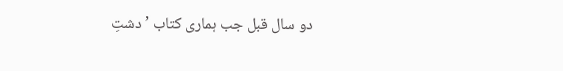دو سال قبل جب ہماری کتاب ’دشتِ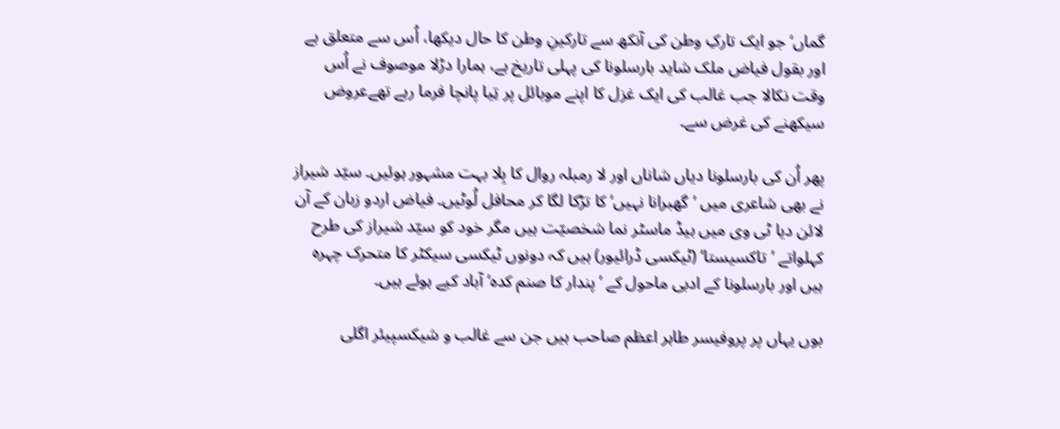گماں‘ جو ایک تارکِ وطن کی آنکھ سے تارکینِ وطن کا حال دیکھا، اُس سے متعلق ہے اور بقول فیاض ملک شاید بارسلونا کی پہلی تاریخ ہے، ہمارا دڑلا موصوف نے اُس وقت نکالا جب غالب کی ایک غزل کا اپنے موبائل پر تِیا پانچا فرما رہے تھےعروض سیکھنے کی غرض سے۔

پھر اُن کی بارسلونا دیاں شاناں اور لا رمبلہ روال کا بِلا بہت مشہور ہوئیں۔ سیّد شیراز نے بھی شاعری میں ’گھبرانا نہیں‘ کا تڑکا لگا کر محافل لُوٹیں۔ فیاض اردو زبان کے آن لائن دیا ٹی وی میں ہیڈ ماسٹر نما شخصیّت ہیں مگر خود کو سیّد شیراز کی طرح کہلواتے ’تاکسیستا‘ (ٹیکسی ڈرائیور) ہیں کہ دونوں ٹیکسی سیکٹر کا متحرک چہرہ ہیں اور بارسلونا کے ادبی ماحول کے ’پندار کا صنم کدہ‘ آباد کیے ہوئے ہیں۔

بوں یہاں پر پروفیسر طاہر اعظم صاحب ہیں جن سے غالب و شیکسپیئر اگلی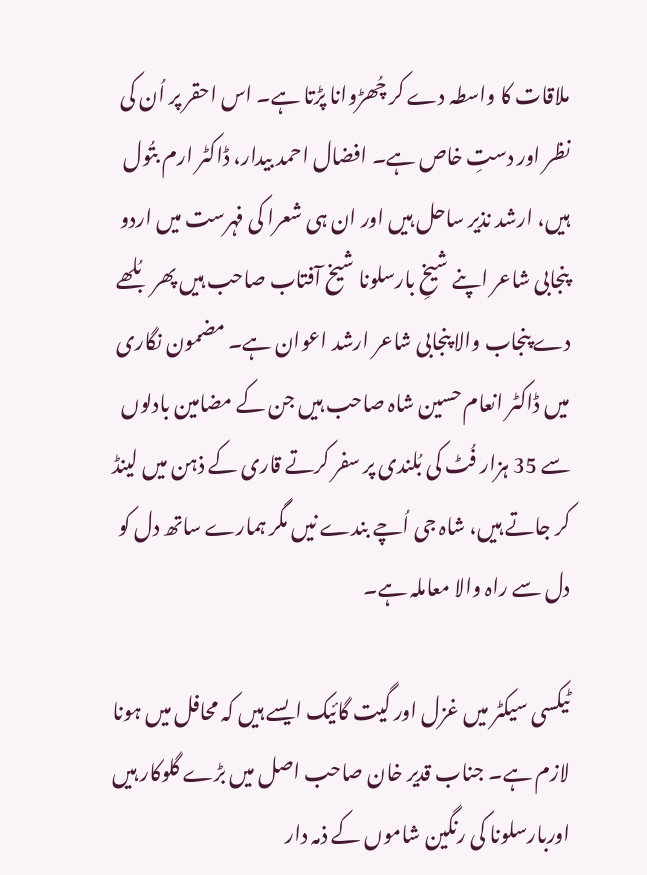ملاقات کا واسطہ دے کر چُھڑوانا پڑتا ہے۔ اس احقر پر اُن کی نظر اور دستِ خاص ہے۔ افضال احمد بیدار، ڈاکٹر ارم بتُول ہیں، ارشد نذیر ساحل ہیں اور ان ہی شعرا کی فہرست میں اردو پنجابی شاعر اپنے شیخِ بارسلونا شیخ آفتاب صاحب ہیں پھر بُلھے دے پنجاب والا پنجابی شاعر ارشد اعوان ہے۔ مضمون نگاری میں ڈاکٹر انعام حسین شاہ صاحب ہیں جن کے مضامین بادلوں سے 35 ہزار فُٹ کی بُلندی پر سفر کرتے قاری کے ذہن میں لینڈ کر جاتے ہیں، شاہ جی اُچے بندے نیں مگر ہمارے ساتھ دل کو دل سے راہ والا معاملہ ہے۔

ٹیکسی سیکٹر میں غزل اور گیت گائیک ایسے ہیں کہ محافل میں ہونا لازم ہے۔ جناب قدیر خان صاحب اصل میں بڑے گلوکار ہیں اوربارسلونا کی رنگین شاموں کے ذمہ دار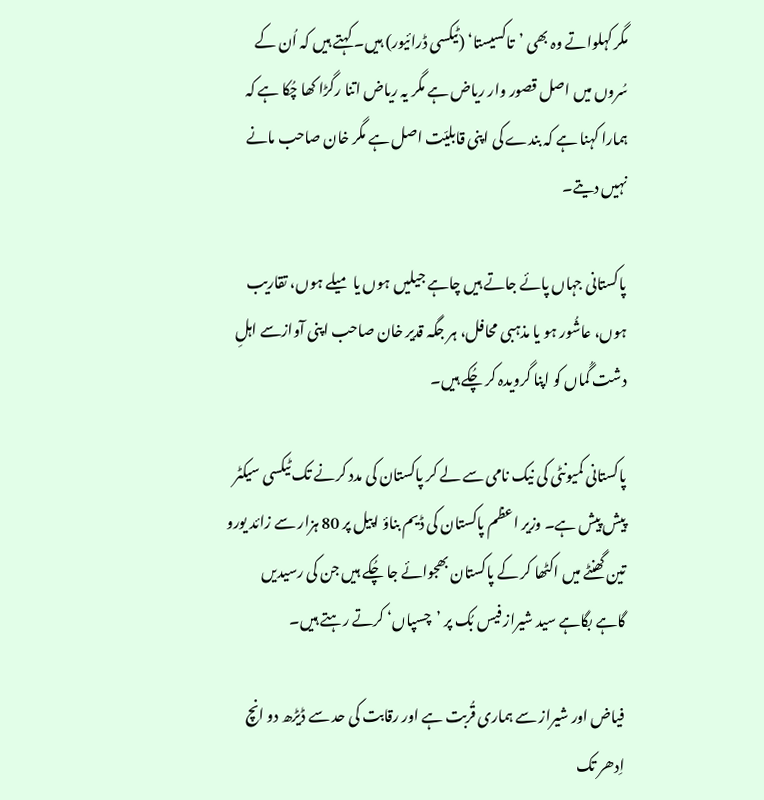مگر کہلواتے وہ بھی ’تاکسیستا‘ (ٹیکسی ڈرائیور) ہیں۔ کہتے ہیں کہ اُن کے سُروں میں اصل قصور وار ریاض ہے مگر یہ ریاض اتنا رگڑا کھا چُکا ہے کہ ہمارا کہنا ہے کہ بندے کی اپنی قابلیّت اصل ہے مگر خان صاحب مانے نہیں دیتے۔

پاکستانی جہاں پائے جاتے ہیں چاہے جیلیں ہوں یا میلے ہوں، تقاریب ہوں، عاشُور ہو یا مذہبی محافل، ہر جگہ قدیر خان صاحب اپنی آوازسے اہلِ دشت گُماں کو اپنا گرویدہ کر چُکے ہیں۔

پاکستانی کمیونٹی کی نیک نامی سے لے کر پاکستان کی مدد کرنے تک ٹیکسی سیکٹر پیش پیش ہے۔ وزیر اعظم پاکستان کی ڈیم بناؤ اپیل پر 80 ہزار سے زائد یورو تین گھنٹے میں اکٹھا کر کے پاکستان بھجوائے جا چُکے ہیں جن کی رسیدیں گاہے بگاہے سید شیراز فیس بُک پر ’چسپاں‘ کرتے رہتے ہیں۔

فیاض اور شیراز سے ہماری قُربت ہے اور رقابت کی حد سے ڈیڑھ دو انچ اِدھر تک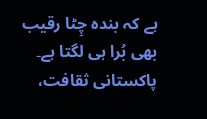ہے کہ بندہ چِٹا رقیب بھی بُرا ہی لگتا ہے۔ پاکستانی ثقافت،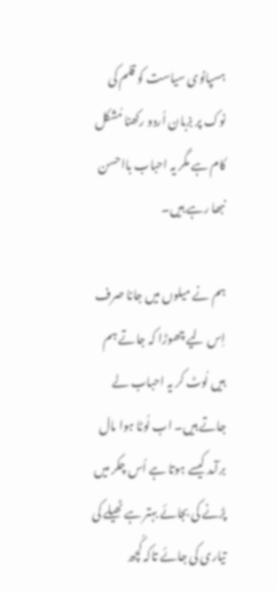ہسپانوی سیاست کو قلم کی نوک پر بزبان اُردو رکھنا مُشکل کام ہے مگر یہ احباب بااحسن نبھا رہے ہیں۔

ہم نے میلوں میں جانا صرف اِس لیے چھوڑا کہ جاتے ہم ہیں لُوٹ کر یہ احباب لے جاتے ہیں۔ اب لُوٹا ہوا مال برآمد کیسے ہوتا ہے اُس چکر میں پڑنے کی بجائے بہتر ہے ٹھیلے کی تیاری کی جائے تاکہ کُچھ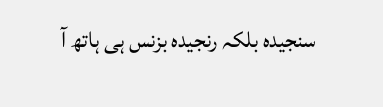سنجیدہ بلکہ رنجیدہ بزنس ہی ہاتھ آ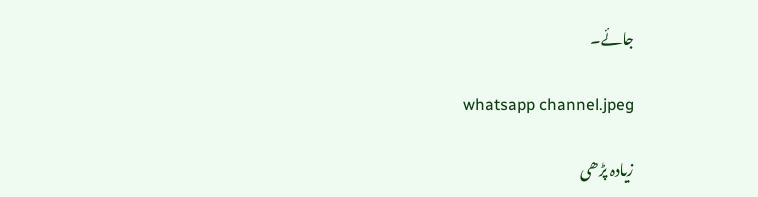جائے۔

whatsapp channel.jpeg

زیادہ پڑھی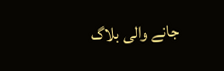جانے والی بلاگ